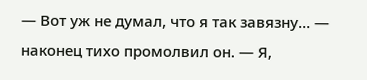— Вот уж не думал, что я так завязну… — наконец тихо промолвил он. — Я,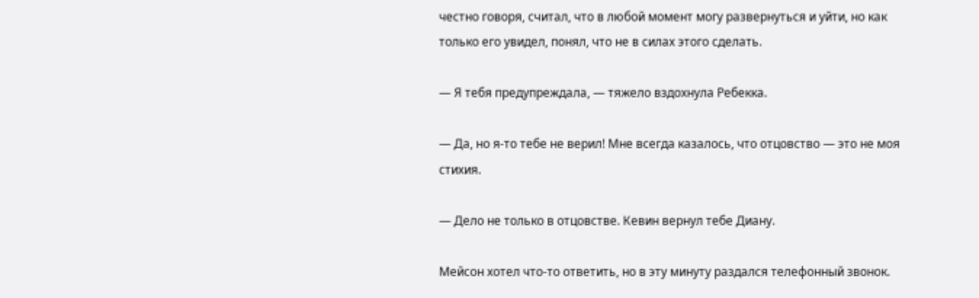честно говоря, считал, что в любой момент могу развернуться и уйти, но как только его увидел, понял, что не в силах этого сделать.

— Я тебя предупреждала, — тяжело вздохнула Ребекка.

— Да, но я-то тебе не верил! Мне всегда казалось, что отцовство — это не моя стихия.

— Дело не только в отцовстве. Кевин вернул тебе Диану.

Мейсон хотел что-то ответить, но в эту минуту раздался телефонный звонок.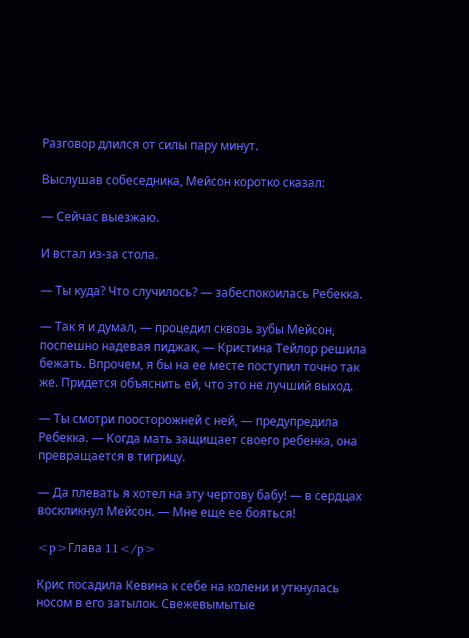Разговор длился от силы пару минут.

Выслушав собеседника, Мейсон коротко сказал:

— Сейчас выезжаю.

И встал из-за стола.

— Ты куда? Что случилось? — забеспокоилась Ребекка.

— Так я и думал, — процедил сквозь зубы Мейсон, поспешно надевая пиджак, — Кристина Тейлор решила бежать. Впрочем, я бы на ее месте поступил точно так же. Придется объяснить ей, что это не лучший выход.

— Ты смотри поосторожней с ней, — предупредила Ребекка. — Когда мать защищает своего ребенка, она превращается в тигрицу.

— Да плевать я хотел на эту чертову бабу! — в сердцах воскликнул Мейсон. — Мне еще ее бояться!

<p>Глава 11</p>

Крис посадила Кевина к себе на колени и уткнулась носом в его затылок. Свежевымытые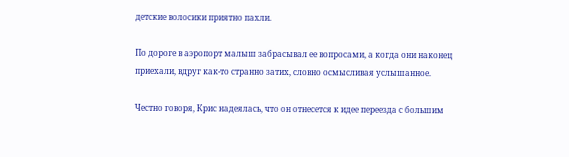детские волосики приятно пахли.

По дороге в аэропорт малыш забрасывал ее вопросами, а когда они наконец приехали, вдруг как-то странно затих, словно осмысливая услышанное.

Честно говоря, Крис надеялась, что он отнесется к идее переезда с большим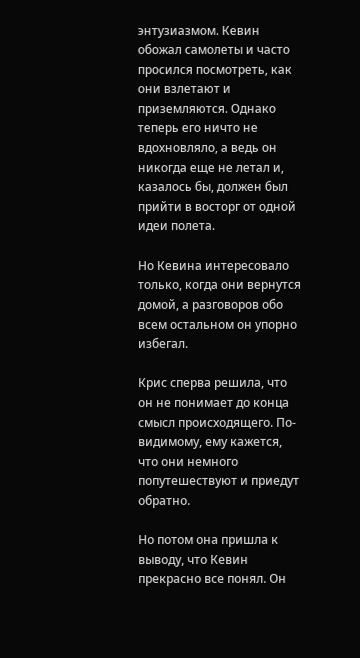энтузиазмом. Кевин обожал самолеты и часто просился посмотреть, как они взлетают и приземляются. Однако теперь его ничто не вдохновляло, а ведь он никогда еще не летал и, казалось бы, должен был прийти в восторг от одной идеи полета.

Но Кевина интересовало только, когда они вернутся домой, а разговоров обо всем остальном он упорно избегал.

Крис сперва решила, что он не понимает до конца смысл происходящего. По-видимому, ему кажется, что они немного попутешествуют и приедут обратно.

Но потом она пришла к выводу, что Кевин прекрасно все понял. Он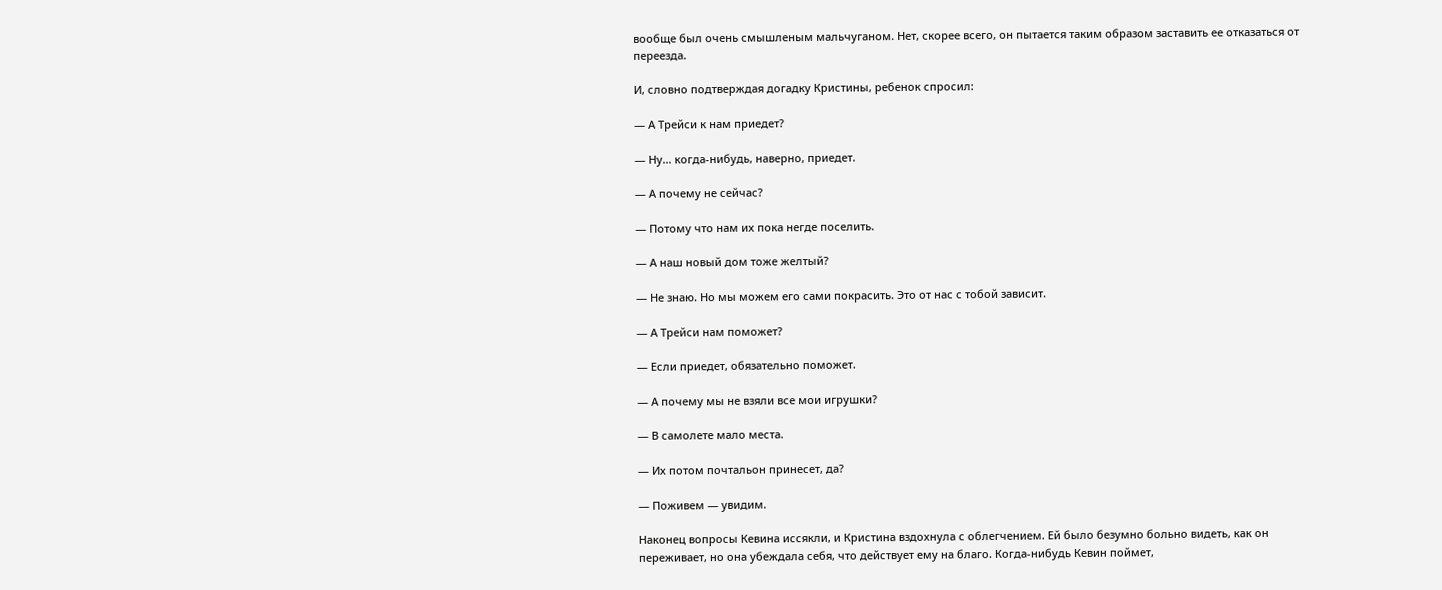вообще был очень смышленым мальчуганом. Нет, скорее всего, он пытается таким образом заставить ее отказаться от переезда.

И, словно подтверждая догадку Кристины, ребенок спросил:

— А Трейси к нам приедет?

— Ну… когда-нибудь, наверно, приедет.

— А почему не сейчас?

— Потому что нам их пока негде поселить.

— А наш новый дом тоже желтый?

— Не знаю. Но мы можем его сами покрасить. Это от нас с тобой зависит.

— А Трейси нам поможет?

— Если приедет, обязательно поможет.

— А почему мы не взяли все мои игрушки?

— В самолете мало места.

— Их потом почтальон принесет, да?

— Поживем — увидим.

Наконец вопросы Кевина иссякли, и Кристина вздохнула с облегчением. Ей было безумно больно видеть, как он переживает, но она убеждала себя, что действует ему на благо. Когда-нибудь Кевин поймет,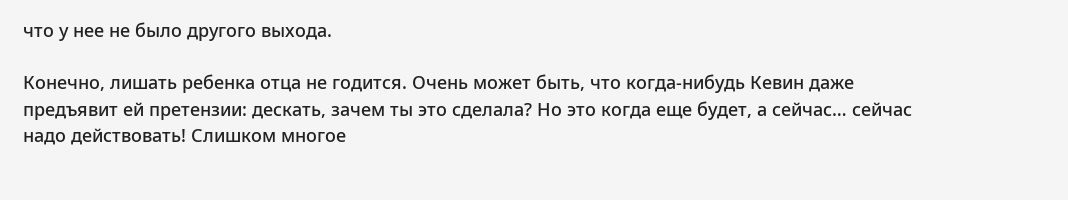что у нее не было другого выхода.

Конечно, лишать ребенка отца не годится. Очень может быть, что когда-нибудь Кевин даже предъявит ей претензии: дескать, зачем ты это сделала? Но это когда еще будет, а сейчас… сейчас надо действовать! Слишком многое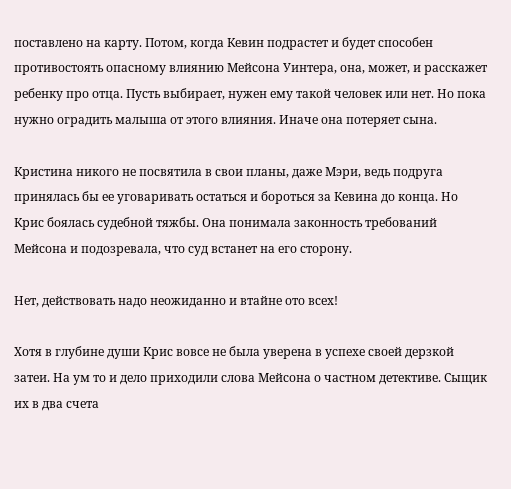поставлено на карту. Потом, когда Кевин подрастет и будет способен противостоять опасному влиянию Мейсона Уинтера, она, может, и расскажет ребенку про отца. Пусть выбирает, нужен ему такой человек или нет. Но пока нужно оградить малыша от этого влияния. Иначе она потеряет сына.

Кристина никого не посвятила в свои планы, даже Мэри, ведь подруга принялась бы ее уговаривать остаться и бороться за Кевина до конца. Но Крис боялась судебной тяжбы. Она понимала законность требований Мейсона и подозревала, что суд встанет на его сторону.

Нет, действовать надо неожиданно и втайне ото всех!

Хотя в глубине души Крис вовсе не была уверена в успехе своей дерзкой затеи. На ум то и дело приходили слова Мейсона о частном детективе. Сыщик их в два счета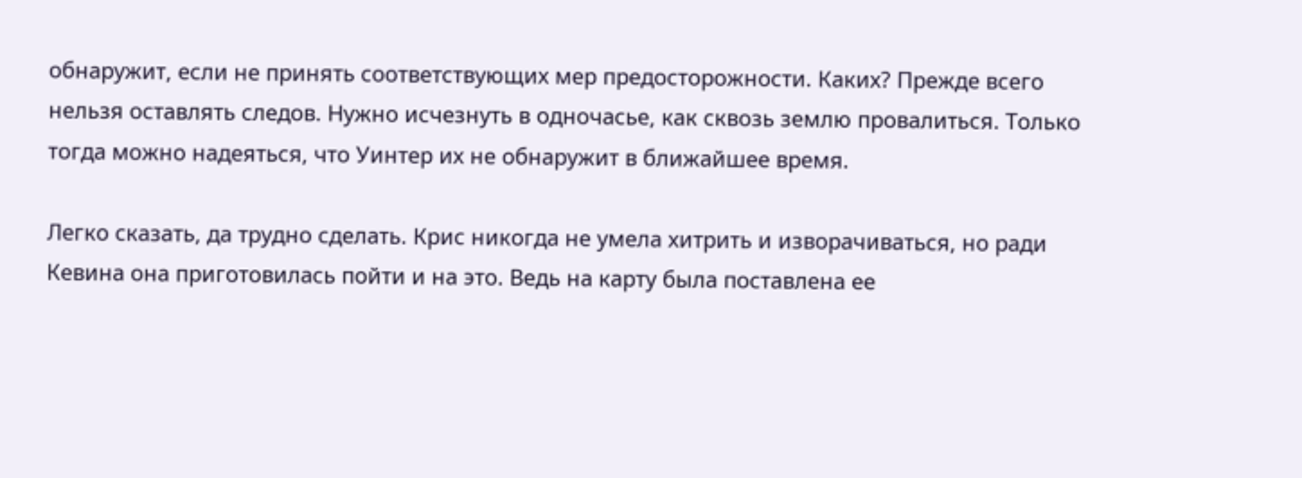обнаружит, если не принять соответствующих мер предосторожности. Каких? Прежде всего нельзя оставлять следов. Нужно исчезнуть в одночасье, как сквозь землю провалиться. Только тогда можно надеяться, что Уинтер их не обнаружит в ближайшее время.

Легко сказать, да трудно сделать. Крис никогда не умела хитрить и изворачиваться, но ради Кевина она приготовилась пойти и на это. Ведь на карту была поставлена ее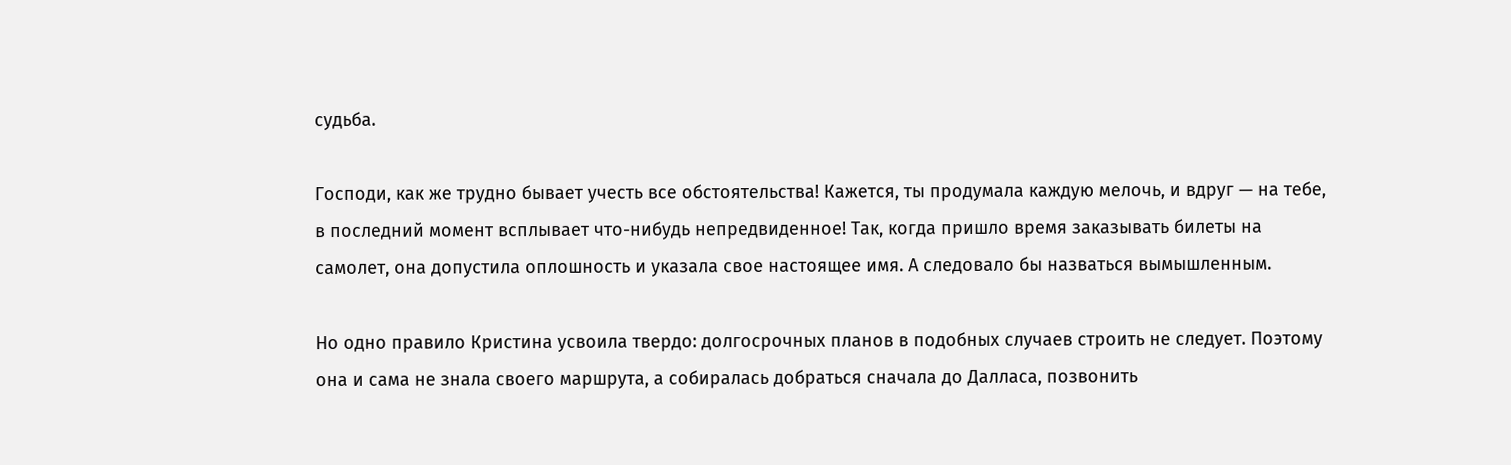судьба.

Господи, как же трудно бывает учесть все обстоятельства! Кажется, ты продумала каждую мелочь, и вдруг — на тебе, в последний момент всплывает что-нибудь непредвиденное! Так, когда пришло время заказывать билеты на самолет, она допустила оплошность и указала свое настоящее имя. А следовало бы назваться вымышленным.

Но одно правило Кристина усвоила твердо: долгосрочных планов в подобных случаев строить не следует. Поэтому она и сама не знала своего маршрута, а собиралась добраться сначала до Далласа, позвонить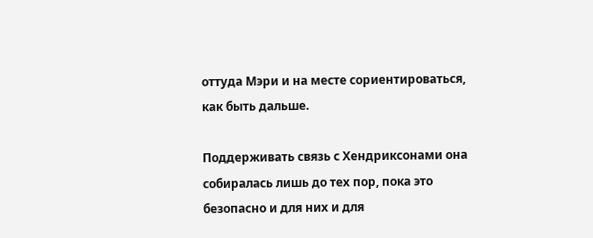оттуда Мэри и на месте сориентироваться, как быть дальше.

Поддерживать связь с Хендриксонами она собиралась лишь до тех пор, пока это безопасно и для них и для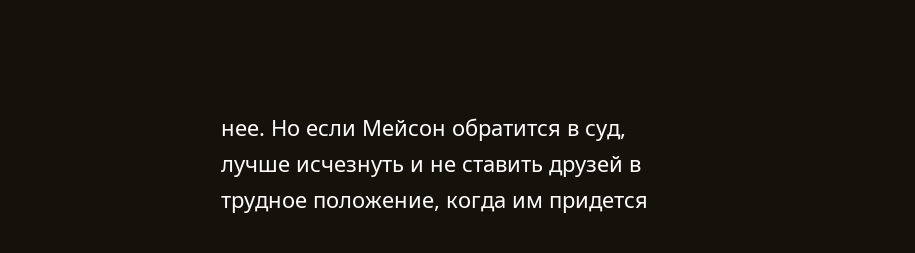нее. Но если Мейсон обратится в суд, лучше исчезнуть и не ставить друзей в трудное положение, когда им придется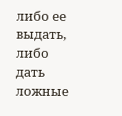либо ее выдать, либо дать ложные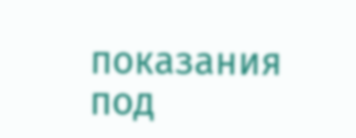показания под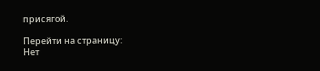присягой.

Перейти на страницу:
Нет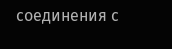соединения с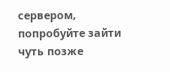сервером, попробуйте зайти чуть позже